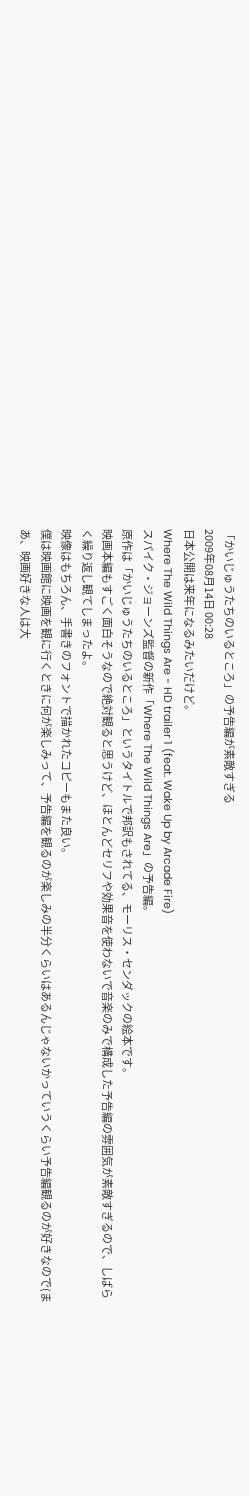「かいじゅうたちのいるところ」の予告編が素敵すぎる
2009年08月14日 00:28
日本公開は来年になるみたいだけど。
Where The Wild Things Are - HD trailer 1 (feat. Wake Up by Arcade Fire)
スパイク・ジョーンズ監督の新作「Where The Wild Things Are」の予告編。
原作は「かいじゅうたちのいるところ」というタイトルで邦訳もされてる、モーリス・センダックの絵本です。
映画本編もすごく面白そうなので絶対観ると思うけど、ほとんどセリフや効果音を使わないで音楽のみで構成した予告編の雰囲気が素敵すぎるので、しばらく繰り返し観てしまったよ。
映像はもちろん、手書きのフォントで描かれたコピーもまた良い。
僕は映画館に映画を観に行くときに何が楽しみって、予告編を観るのが楽しみの半分くらいはあるんじゃないかっていうくらい予告編観るのが好きなので(まあ、映画好きな人は大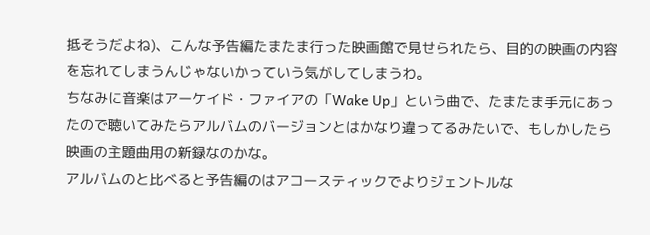抵そうだよね)、こんな予告編たまたま行った映画館で見せられたら、目的の映画の内容を忘れてしまうんじゃないかっていう気がしてしまうわ。
ちなみに音楽はアーケイド・ファイアの「Wake Up」という曲で、たまたま手元にあったので聴いてみたらアルバムのバージョンとはかなり違ってるみたいで、もしかしたら映画の主題曲用の新録なのかな。
アルバムのと比べると予告編のはアコースティックでよりジェントルな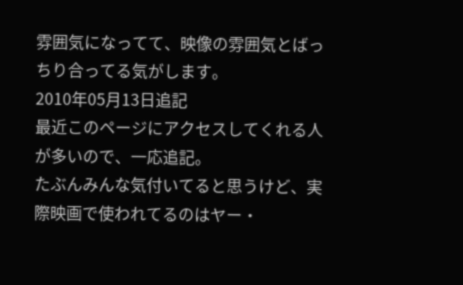雰囲気になってて、映像の雰囲気とばっちり合ってる気がします。
2010年05月13日追記
最近このページにアクセスしてくれる人が多いので、一応追記。
たぶんみんな気付いてると思うけど、実際映画で使われてるのはヤー・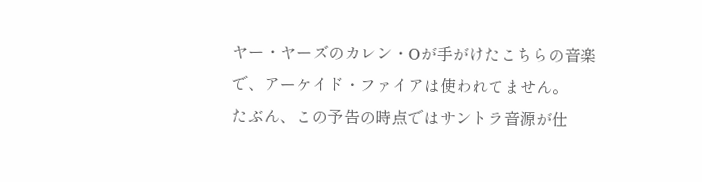ヤー・ヤーズのカレン・Oが手がけたこちらの音楽で、アーケイド・ファイアは使われてません。
たぶん、この予告の時点ではサントラ音源が仕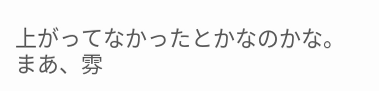上がってなかったとかなのかな。
まあ、雰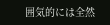囲気的には全然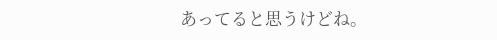あってると思うけどね。